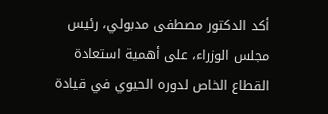أكد الدكتور مصطفى مدبولي، رئيس مجلس الوزراء، على أهمية استعادة القطاع الخاص لدوره الحيوي في قيادة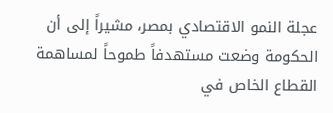عجلة النمو الاقتصادي بمصر، مشيراً إلى أن الحكومة وضعت مستهدفاً طموحاً لمساهمة القطاع الخاص في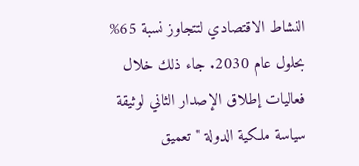النشاط الاقتصادي لتتجاوز نسبة 65% بحلول عام 2030. جاء ذلك خلال فعاليات إطلاق الإصدار الثاني لوثيقة سياسة ملكية الدولة "تعميق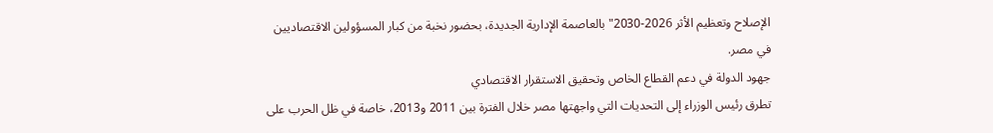الإصلاح وتعظيم الأثر 2026-2030" بالعاصمة الإدارية الجديدة، بحضور نخبة من كبار المسؤولين الاقتصاديين في مصر.
جهود الدولة في دعم القطاع الخاص وتحقيق الاستقرار الاقتصادي
تطرق رئيس الوزراء إلى التحديات التي واجهتها مصر خلال الفترة بين 2011 و2013، خاصة في ظل الحرب على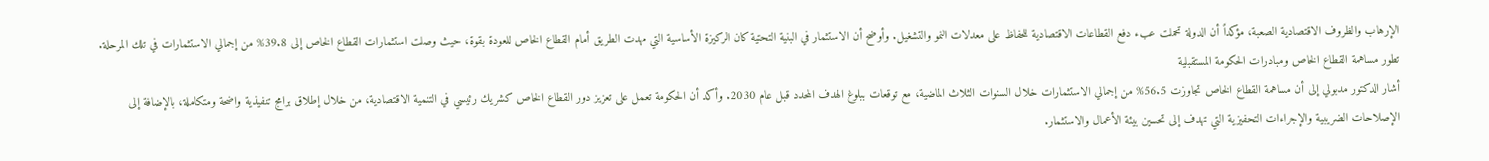الإرهاب والظروف الاقتصادية الصعبة، مؤكداً أن الدولة تحملت عبء دفع القطاعات الاقتصادية للحفاظ على معدلات النمو والتشغيل. وأوضح أن الاستثمار في البنية التحتية كان الركيزة الأساسية التي مهدت الطريق أمام القطاع الخاص للعودة بقوة، حيث وصلت استثمارات القطاع الخاص إلى 39.8% من إجمالي الاستثمارات في تلك المرحلة.
تطور مساهمة القطاع الخاص ومبادرات الحكومة المستقبلية
أشار الدكتور مدبولي إلى أن مساهمة القطاع الخاص تجاوزت 56.5% من إجمالي الاستثمارات خلال السنوات الثلاث الماضية، مع توقعات ببلوغ الهدف المحدد قبل عام 2030. وأكد أن الحكومة تعمل على تعزيز دور القطاع الخاص كشريك رئيسي في التنمية الاقتصادية، من خلال إطلاق برامج تنفيذية واضحة ومتكاملة، بالإضافة إلى الإصلاحات الضريبية والإجراءات التحفيزية التي تهدف إلى تحسين بيئة الأعمال والاستثمار.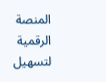المنصة الرقمية لتسهيل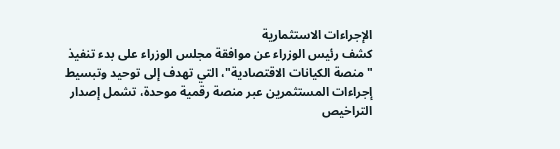الإجراءات الاستثمارية
كشف رئيس الوزراء عن موافقة مجلس الوزراء على بدء تنفيذ "منصة الكيانات الاقتصادية"، التي تهدف إلى توحيد وتبسيط إجراءات المستثمرين عبر منصة رقمية موحدة، تشمل إصدار التراخيص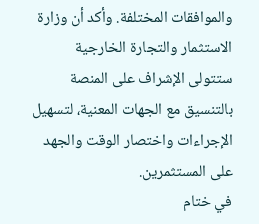والموافقات المختلفة. وأكد أن وزارة الاستثمار والتجارة الخارجية ستتولى الإشراف على المنصة بالتنسيق مع الجهات المعنية، لتسهيل الإجراءات واختصار الوقت والجهد على المستثمرين.
في ختام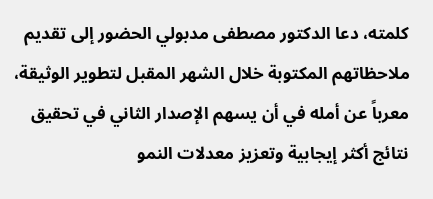كلمته، دعا الدكتور مصطفى مدبولي الحضور إلى تقديم ملاحظاتهم المكتوبة خلال الشهر المقبل لتطوير الوثيقة، معرباً عن أمله في أن يسهم الإصدار الثاني في تحقيق نتائج أكثر إيجابية وتعزيز معدلات النمو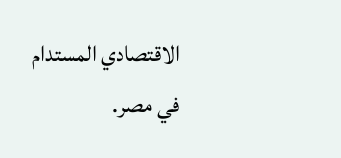الاقتصادي المستدام في مصر.